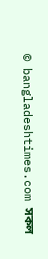© bangladeshtimes.com সকল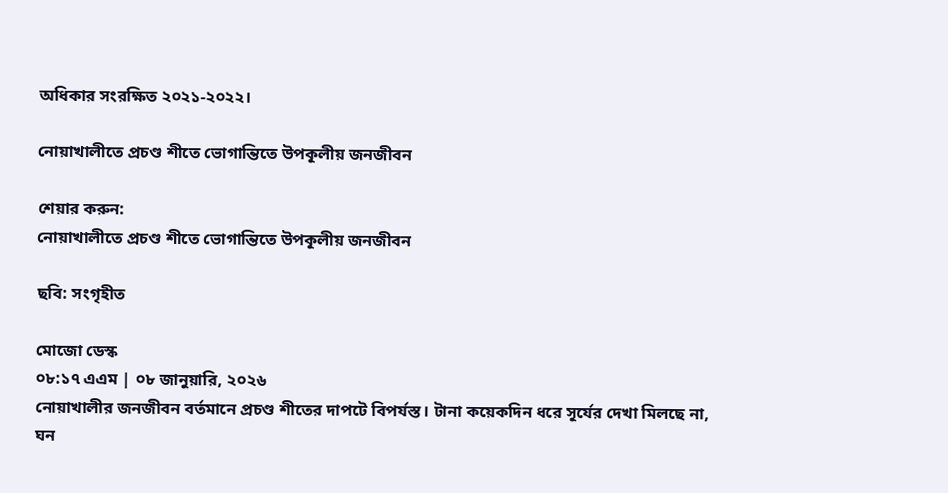অধিকার সংরক্ষিত ২০২১-২০২২।

নোয়াখালীতে প্রচণ্ড শীতে ভোগান্তিতে উপকূলীয় জনজীবন

শেয়ার করুন:
নোয়াখালীতে প্রচণ্ড শীতে ভোগান্তিতে উপকূলীয় জনজীবন

ছবি: সংগৃহীত

মোজো ডেস্ক
০৮:১৭ এএম | ০৮ জানুয়ারি, ২০২৬
নোয়াখালীর জনজীবন বর্তমানে প্রচণ্ড শীতের দাপটে বিপর্যস্ত। টানা কয়েকদিন ধরে সূর্যের দেখা মিলছে না, ঘন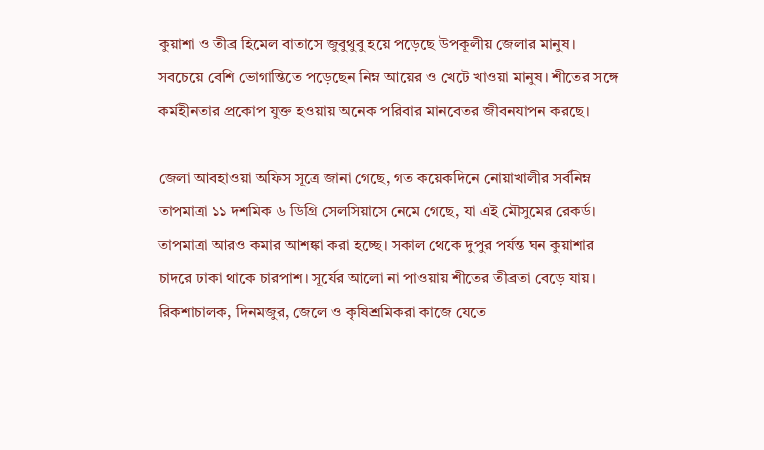কুয়াশা ও তীব্র হিমেল বাতাসে জুবুথুবু হয়ে পড়েছে উপকূলীয় জেলার মানুষ। সবচেয়ে বেশি ভোগান্তিতে পড়েছেন নিম্ন আয়ের ও খেটে খাওয়া মানুষ। শীতের সঙ্গে কর্মহীনতার প্রকোপ যুক্ত হওয়ায় অনেক পরিবার মানবেতর জীবনযাপন করছে।

জেলা আবহাওয়া অফিস সূত্রে জানা গেছে, গত কয়েকদিনে নোয়াখালীর সর্বনিম্ন তাপমাত্রা ১১ দশমিক ৬ ডিগ্রি সেলসিয়াসে নেমে গেছে, যা এই মৌসুমের রেকর্ড। তাপমাত্রা আরও কমার আশঙ্কা করা হচ্ছে। সকাল থেকে দুপুর পর্যন্ত ঘন কুয়াশার চাদরে ঢাকা থাকে চারপাশ। সূর্যের আলো না পাওয়ায় শীতের তীব্রতা বেড়ে যায়। রিকশাচালক, দিনমজুর, জেলে ও কৃষিশ্রমিকরা কাজে যেতে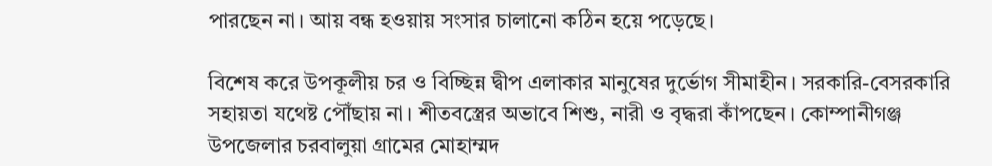পারছেন না। আয় বন্ধ হওয়ায় সংসার চালানো কঠিন হয়ে পড়েছে।

বিশেষ করে উপকূলীয় চর ও বিচ্ছিন্ন দ্বীপ এলাকার মানুষের দুর্ভোগ সীমাহীন। সরকারি-বেসরকারি সহায়তা যথেষ্ট পৌঁছায় না। শীতবস্ত্রের অভাবে শিশু, নারী ও বৃদ্ধরা কাঁপছেন। কোম্পানীগঞ্জ উপজেলার চরবালুয়া গ্রামের মোহাম্মদ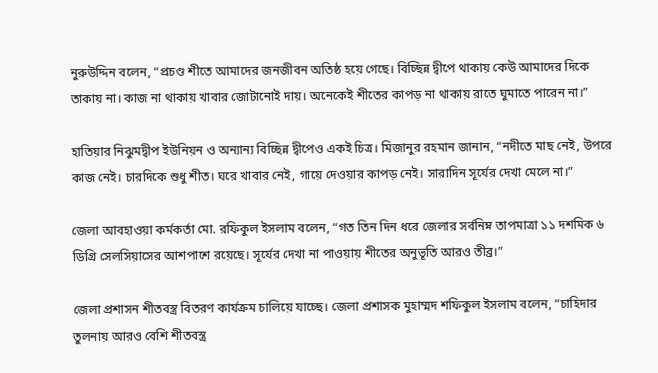নুরুউদ্দিন বলেন, “প্রচণ্ড শীতে আমাদের জনজীবন অতিষ্ঠ হয়ে গেছে। বিচ্ছিন্ন দ্বীপে থাকায় কেউ আমাদের দিকে তাকায় না। কাজ না থাকায় খাবার জোটানোই দায়। অনেকেই শীতের কাপড় না থাকায় রাতে ঘুমাতে পারেন না।”

হাতিয়ার নিঝুমদ্বীপ ইউনিয়ন ও অন্যান্য বিচ্ছিন্ন দ্বীপেও একই চিত্র। মিজানুর রহমান জানান, “নদীতে মাছ নেই, উপরে কাজ নেই। চারদিকে শুধু শীত। ঘরে খাবার নেই, গায়ে দেওয়ার কাপড় নেই। সারাদিন সূর্যের দেখা মেলে না।”

জেলা আবহাওয়া কর্মকর্তা মো. রফিকুল ইসলাম বলেন, “গত তিন দিন ধরে জেলার সর্বনিম্ন তাপমাত্রা ১১ দশমিক ৬ ডিগ্রি সেলসিয়াসের আশপাশে রয়েছে। সূর্যের দেখা না পাওয়ায় শীতের অনুভূতি আরও তীব্র।”

জেলা প্রশাসন শীতবস্ত্র বিতরণ কার্যক্রম চালিয়ে যাচ্ছে। জেলা প্রশাসক মুহাম্মদ শফিকুল ইসলাম বলেন, “চাহিদার তুলনায় আরও বেশি শীতবস্ত্র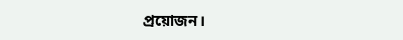প্রয়োজন।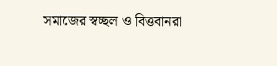সমাজের স্বচ্ছল ও বিত্তবানরা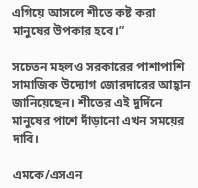এগিয়ে আসলে শীতে কষ্ট করা মানুষের উপকার হবে।”

সচেতন মহলও সরকারের পাশাপাশি সামাজিক উদ্যোগ জোরদারের আহ্বান জানিয়েছেন। শীতের এই দুর্দিনে মানুষের পাশে দাঁড়ানো এখন সময়ের দাবি।

এমকে/এসএন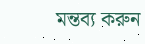মন্তব্য করুন